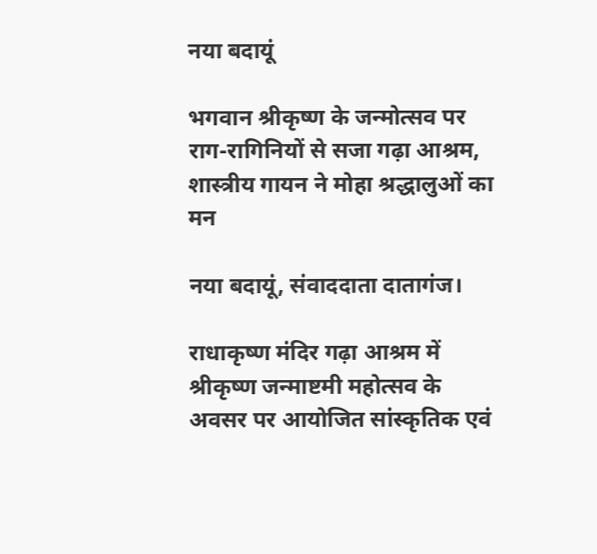नया बदायूं

भगवान श्रीकृष्ण के जन्मोत्सव पर राग-रागिनियों से सजा गढ़ा आश्रम, शास्त्रीय गायन ने मोहा श्रद्धालुओं का मन

नया बदायूं, संवाददाता दातागंज।

राधाकृष्ण मंदिर गढ़ा आश्रम में श्रीकृष्ण जन्माष्टमी महोत्सव के अवसर पर आयोजित सांस्कृतिक एवं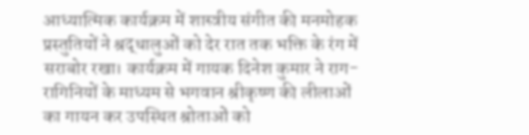आध्यात्मिक कार्यक्रम में शास्त्रीय संगीत की मनमोहक प्रस्तुतियों ने श्रद्धालुओं को देर रात तक भक्ति के रंग में सराबोर रखा। कार्यक्रम में गायक दिनेश कुमार ने राग-रागिनियों के माध्यम से भगवान श्रीकृष्ण की लीलाओं का गायन कर उपस्थित श्रोताओं को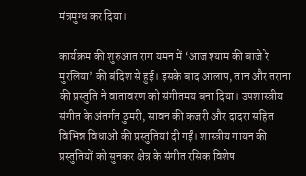मंत्रमुग्ध कर दिया।

कार्यक्रम की शुरुआत राग यमन में ‘आज श्याम की बाजे रे मुरलिया’ की बंदिश से हुई। इसके बाद आलाप, तान और तराना की प्रस्तुति ने वातावरण को संगीतमय बना दिया। उपशास्त्रीय संगीत के अंतर्गत ठुमरी, सावन की कजरी और दादरा सहित विभिन्न विधाओं की प्रस्तुतियां दी गईं। शास्त्रीय गायन की प्रस्तुतियों को सुनकर क्षेत्र के संगीत रसिक विशेष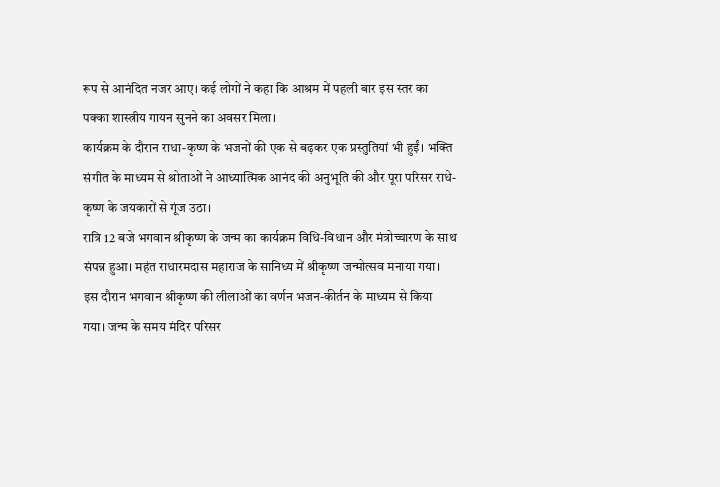रूप से आनंदित नजर आए। कई लोगों ने कहा कि आश्रम में पहली बार इस स्तर का पक्का शास्त्रीय गायन सुनने का अवसर मिला।
कार्यक्रम के दौरान राधा-कृष्ण के भजनों की एक से बढ़कर एक प्रस्तुतियां भी हुईं। भक्ति संगीत के माध्यम से श्रोताओं ने आध्यात्मिक आनंद की अनुभूति की और पूरा परिसर राधे-कृष्ण के जयकारों से गूंज उठा।
रात्रि 12 बजे भगवान श्रीकृष्ण के जन्म का कार्यक्रम विधि-विधान और मंत्रोच्चारण के साथ संपन्न हुआ। महंत राधारमदास महाराज के सानिध्य में श्रीकृष्ण जन्मोत्सव मनाया गया। इस दौरान भगवान श्रीकृष्ण की लीलाओं का वर्णन भजन-कीर्तन के माध्यम से किया गया। जन्म के समय मंदिर परिसर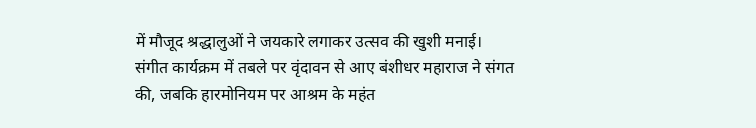में मौजूद श्रद्धालुओं ने जयकारे लगाकर उत्सव की खुशी मनाई।
संगीत कार्यक्रम में तबले पर वृंदावन से आए बंशीधर महाराज ने संगत की, जबकि हारमोनियम पर आश्रम के महंत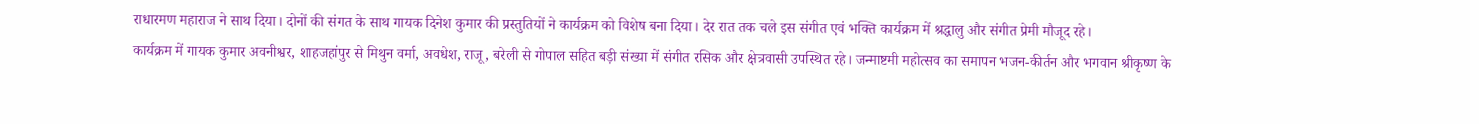राधारमण महाराज ने साथ दिया। दोनों की संगत के साथ गायक दिनेश कुमार की प्रस्तुतियों ने कार्यक्रम को विशेष बना दिया। देर रात तक चले इस संगीत एवं भक्ति कार्यक्रम में श्रद्धालु और संगीत प्रेमी मौजूद रहे।
कार्यक्रम में गायक कुमार अवनीश्वर, शाहजहांपुर से मिथुन वर्मा, अवधेश, राजू, बरेली से गोपाल सहित बड़ी संख्या में संगीत रसिक और क्षेत्रवासी उपस्थित रहे। जन्माष्टमी महोत्सव का समापन भजन-कीर्तन और भगवान श्रीकृष्ण के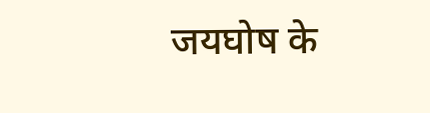जयघोष के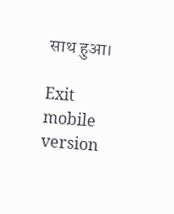साथ हुआ।

Exit mobile version